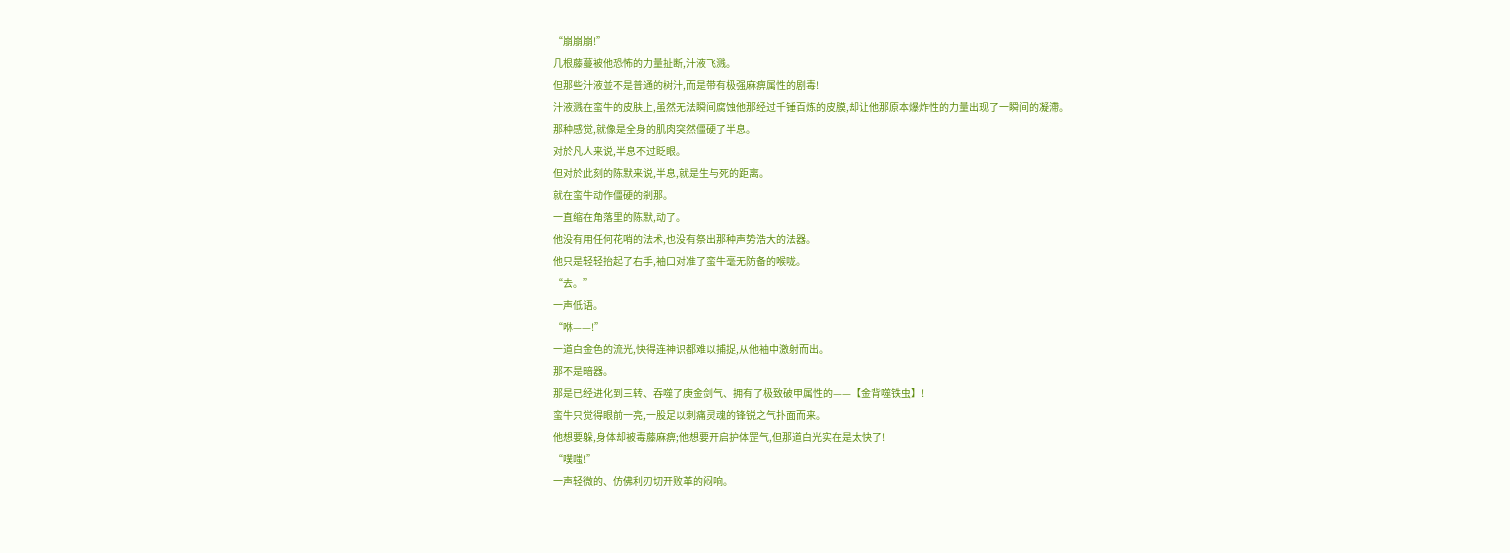“崩崩崩!”
几根藤蔓被他恐怖的力量扯断,汁液飞溅。
但那些汁液並不是普通的树汁,而是带有极强麻痹属性的剧毒!
汁液溅在蛮牛的皮肤上,虽然无法瞬间腐蚀他那经过千锤百炼的皮膜,却让他那原本爆炸性的力量出现了一瞬间的凝滯。
那种感觉,就像是全身的肌肉突然僵硬了半息。
对於凡人来说,半息不过眨眼。
但对於此刻的陈默来说,半息,就是生与死的距离。
就在蛮牛动作僵硬的剎那。
一直缩在角落里的陈默,动了。
他没有用任何花哨的法术,也没有祭出那种声势浩大的法器。
他只是轻轻抬起了右手,袖口对准了蛮牛毫无防备的喉咙。
“去。”
一声低语。
“咻——!”
一道白金色的流光,快得连神识都难以捕捉,从他袖中激射而出。
那不是暗器。
那是已经进化到三转、吞噬了庚金剑气、拥有了极致破甲属性的——【金背噬铁虫】!
蛮牛只觉得眼前一亮,一股足以刺痛灵魂的锋锐之气扑面而来。
他想要躲,身体却被毒藤麻痹;他想要开启护体罡气,但那道白光实在是太快了!
“噗嗤!”
一声轻微的、仿佛利刃切开败革的闷响。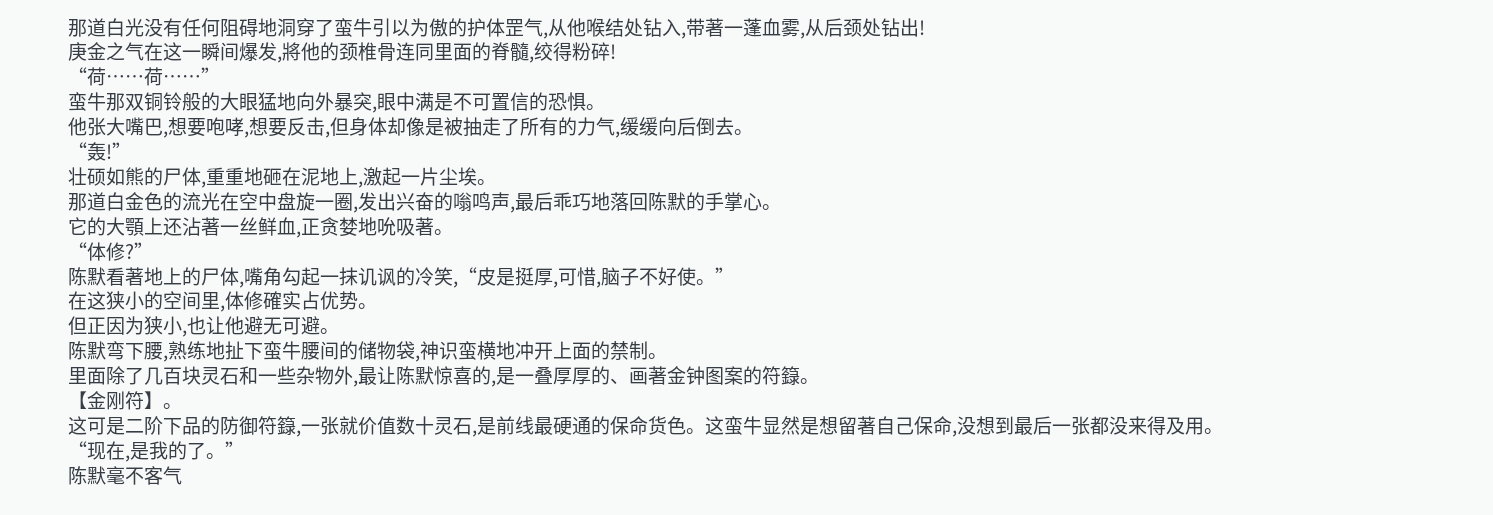那道白光没有任何阻碍地洞穿了蛮牛引以为傲的护体罡气,从他喉结处钻入,带著一蓬血雾,从后颈处钻出!
庚金之气在这一瞬间爆发,將他的颈椎骨连同里面的脊髓,绞得粉碎!
“荷……荷……”
蛮牛那双铜铃般的大眼猛地向外暴突,眼中满是不可置信的恐惧。
他张大嘴巴,想要咆哮,想要反击,但身体却像是被抽走了所有的力气,缓缓向后倒去。
“轰!”
壮硕如熊的尸体,重重地砸在泥地上,激起一片尘埃。
那道白金色的流光在空中盘旋一圈,发出兴奋的嗡鸣声,最后乖巧地落回陈默的手掌心。
它的大顎上还沾著一丝鲜血,正贪婪地吮吸著。
“体修?”
陈默看著地上的尸体,嘴角勾起一抹讥讽的冷笑,“皮是挺厚,可惜,脑子不好使。”
在这狭小的空间里,体修確实占优势。
但正因为狭小,也让他避无可避。
陈默弯下腰,熟练地扯下蛮牛腰间的储物袋,神识蛮横地冲开上面的禁制。
里面除了几百块灵石和一些杂物外,最让陈默惊喜的,是一叠厚厚的、画著金钟图案的符籙。
【金刚符】。
这可是二阶下品的防御符籙,一张就价值数十灵石,是前线最硬通的保命货色。这蛮牛显然是想留著自己保命,没想到最后一张都没来得及用。
“现在,是我的了。”
陈默毫不客气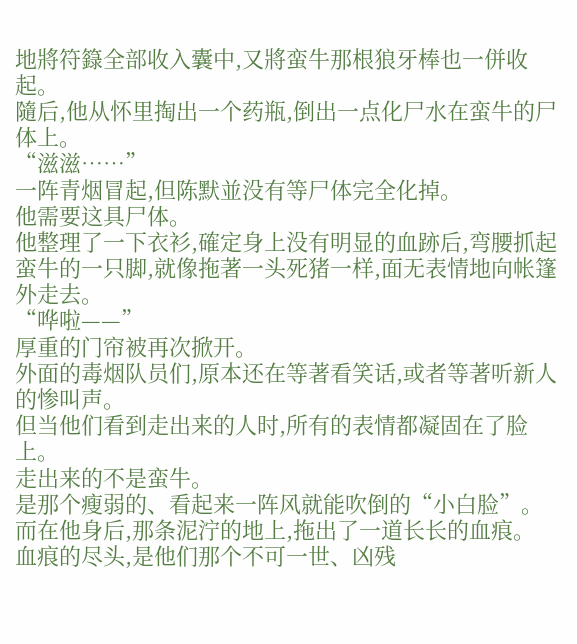地將符籙全部收入囊中,又將蛮牛那根狼牙棒也一併收起。
隨后,他从怀里掏出一个药瓶,倒出一点化尸水在蛮牛的尸体上。
“滋滋……”
一阵青烟冒起,但陈默並没有等尸体完全化掉。
他需要这具尸体。
他整理了一下衣衫,確定身上没有明显的血跡后,弯腰抓起蛮牛的一只脚,就像拖著一头死猪一样,面无表情地向帐篷外走去。
“哗啦——”
厚重的门帘被再次掀开。
外面的毒烟队员们,原本还在等著看笑话,或者等著听新人的惨叫声。
但当他们看到走出来的人时,所有的表情都凝固在了脸上。
走出来的不是蛮牛。
是那个瘦弱的、看起来一阵风就能吹倒的“小白脸”。
而在他身后,那条泥泞的地上,拖出了一道长长的血痕。
血痕的尽头,是他们那个不可一世、凶残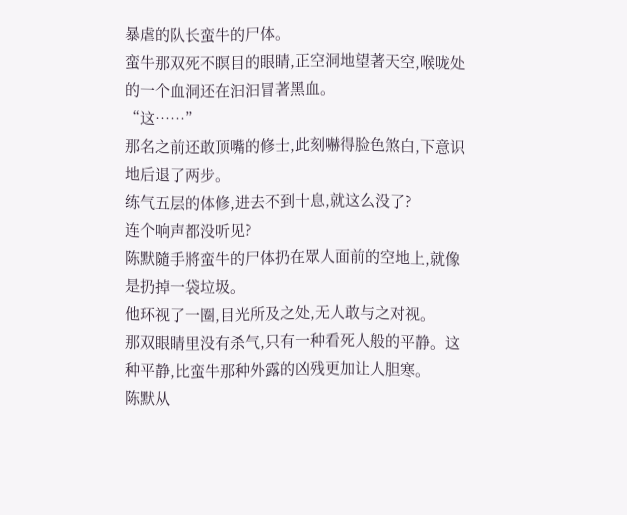暴虐的队长蛮牛的尸体。
蛮牛那双死不瞑目的眼睛,正空洞地望著天空,喉咙处的一个血洞还在汩汩冒著黑血。
“这……”
那名之前还敢顶嘴的修士,此刻嚇得脸色煞白,下意识地后退了两步。
练气五层的体修,进去不到十息,就这么没了?
连个响声都没听见?
陈默隨手將蛮牛的尸体扔在眾人面前的空地上,就像是扔掉一袋垃圾。
他环视了一圈,目光所及之处,无人敢与之对视。
那双眼睛里没有杀气,只有一种看死人般的平静。这种平静,比蛮牛那种外露的凶残更加让人胆寒。
陈默从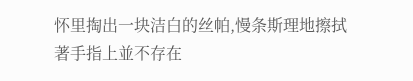怀里掏出一块洁白的丝帕,慢条斯理地擦拭著手指上並不存在